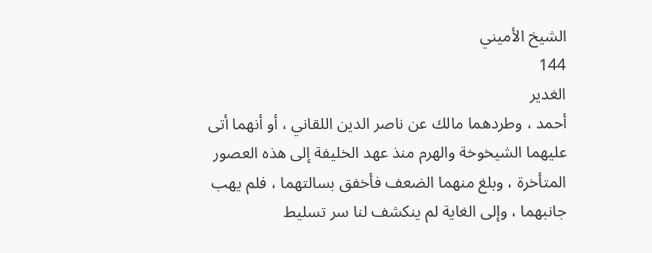الشيخ الأميني
144
الغدير
أحمد ، وطردهما مالك عن ناصر الدين اللقاني ، أو أنهما أتى عليهما الشيخوخة والهرم منذ عهد الخليفة إلى هذه العصور المتأخرة ، وبلغ منهما الضعف فأخفق بسالتهما ، فلم يهب جانبهما ، وإلى الغاية لم ينكشف لنا سر تسليط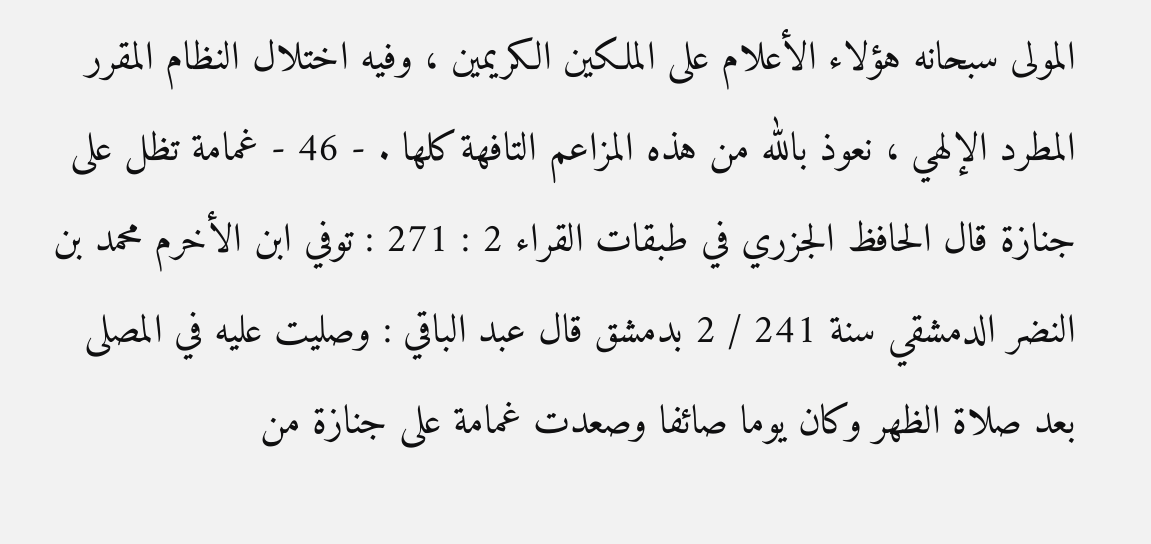المولى سبحانه هؤلاء الأعلام على الملكين الكريمين ، وفيه اختلال النظام المقرر المطرد الإلهي ، نعوذ بالله من هذه المزاعم التافهة كلها . - 46 - غمامة تظل على جنازة قال الحافظ الجزري في طبقات القراء 2 : 271 : توفي ابن الأخرم محمد بن النضر الدمشقي سنة 241 / 2 بدمشق قال عبد الباقي : وصليت عليه في المصلى بعد صلاة الظهر وكان يوما صائفا وصعدت غمامة على جنازة من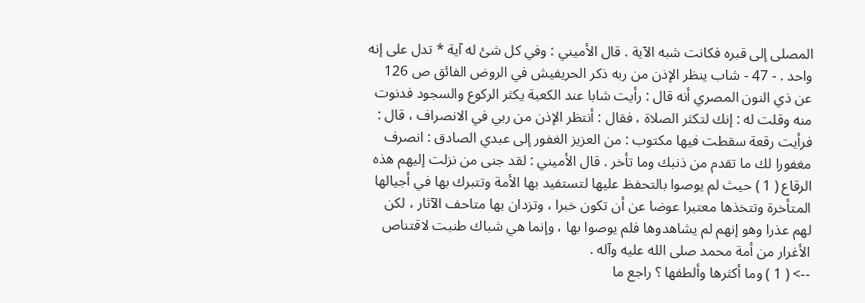المصلى إلى قبره فكانت شبه الآية . قال الأميني : وفي كل شئ له آية * تدل على إنه واحد . - 47 - شاب ينظر الإذن من ربه ذكر الحريفيش في الروض الفائق ص 126 عن ذي النون المصري أنه قال : رأيت شابا عند الكعبة يكثر الركوع والسجود فدنوت منه وقلت له : إنك لتكثر الصلاة ، فقال : أنتظر الإذن من ربي في الانصراف ، قال : فرأيت رقعة سقطت فيها مكتوب : من العزيز الغفور إلى عبدي الصادق : انصرف مغفورا لك ما تقدم من ذنبك وما تأخر . قال الأميني : لقد جنى من نزلت إليهم هذه الرقاع ( 1 ) حيث لم يوصوا بالتحفظ عليها لتستفيد بها الأمة وتتبرك بها في أجيالها المتأخرة وتتخذها معتبرا عوضا عن أن تكون خبرا ، وتزدان بها متاحف الآثار ، لكن لهم عذرا وهو إنهم لم يشاهدوها فلم يوصوا بها ، وإنما هي شباك طنبت لاقتناص الأغرار من أمة محمد صلى الله عليه وآله .
--> ( 1 ) وما أكثرها وألطفها ؟ راجع ما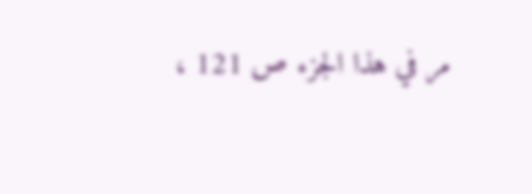مر في هذا الجزء ص 121 ،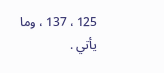125 ، 137 ، وما يأتي .